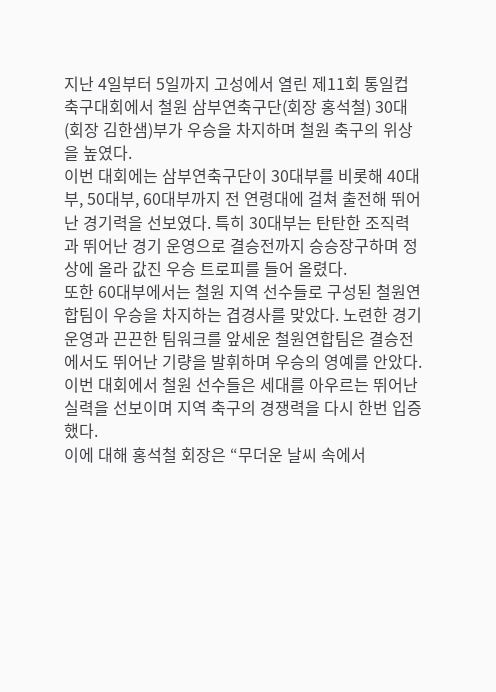지난 4일부터 5일까지 고성에서 열린 제11회 통일컵 축구대회에서 철원 삼부연축구단(회장 홍석철) 30대(회장 김한샘)부가 우승을 차지하며 철원 축구의 위상을 높였다.
이번 대회에는 삼부연축구단이 30대부를 비롯해 40대부, 50대부, 60대부까지 전 연령대에 걸쳐 출전해 뛰어난 경기력을 선보였다. 특히 30대부는 탄탄한 조직력과 뛰어난 경기 운영으로 결승전까지 승승장구하며 정상에 올라 값진 우승 트로피를 들어 올렸다.
또한 60대부에서는 철원 지역 선수들로 구성된 철원연합팀이 우승을 차지하는 겹경사를 맞았다. 노련한 경기 운영과 끈끈한 팀워크를 앞세운 철원연합팀은 결승전에서도 뛰어난 기량을 발휘하며 우승의 영예를 안았다.
이번 대회에서 철원 선수들은 세대를 아우르는 뛰어난 실력을 선보이며 지역 축구의 경쟁력을 다시 한번 입증했다.
이에 대해 홍석철 회장은 “무더운 날씨 속에서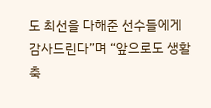도 최선을 다해준 선수들에게 감사드린다”며 “앞으로도 생활축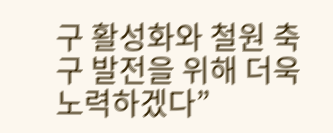구 활성화와 철원 축구 발전을 위해 더욱 노력하겠다”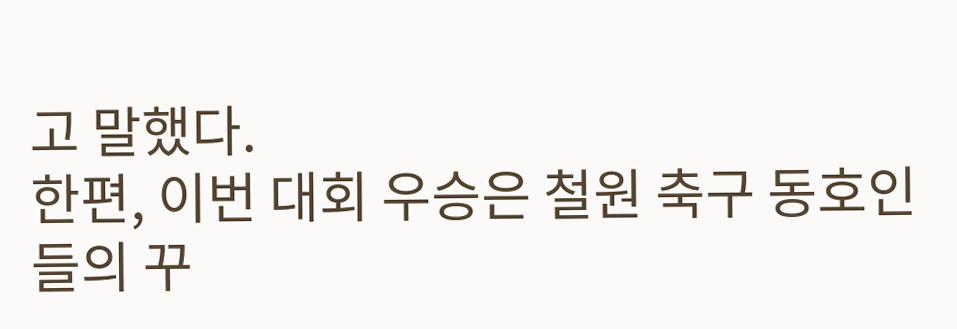고 말했다.
한편, 이번 대회 우승은 철원 축구 동호인들의 꾸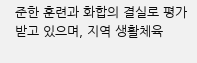준한 훈련과 화합의 결실로 평가받고 있으며, 지역 생활체육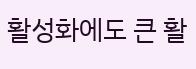활성화에도 큰 활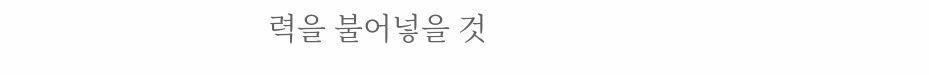력을 불어넣을 것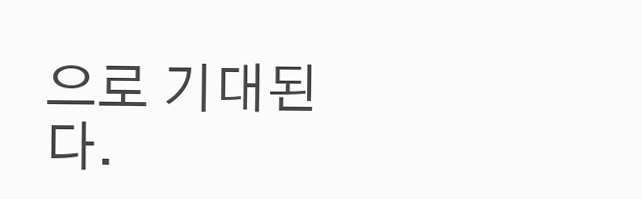으로 기대된다.